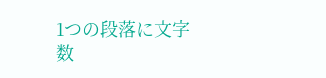1つの段落に文字数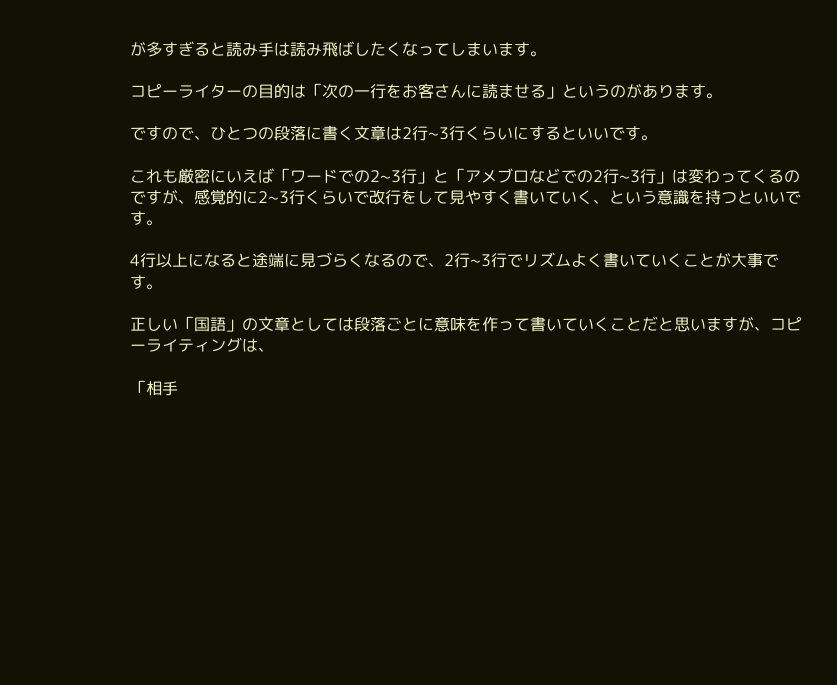が多すぎると読み手は読み飛ばしたくなってしまいます。

コピーライターの目的は「次の一行をお客さんに読ませる」というのがあります。

ですので、ひとつの段落に書く文章は2行~3行くらいにするといいです。

これも厳密にいえば「ワードでの2~3行」と「アメブロなどでの2行~3行」は変わってくるのですが、感覚的に2~3行くらいで改行をして見やすく書いていく、という意識を持つといいです。

4行以上になると途端に見づらくなるので、2行~3行でリズムよく書いていくことが大事です。

正しい「国語」の文章としては段落ごとに意味を作って書いていくことだと思いますが、コピーライティングは、

「相手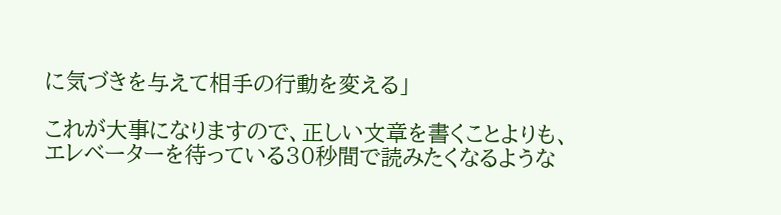に気づきを与えて相手の行動を変える」

これが大事になりますので、正しい文章を書くことよりも、エレベーターを待っている30秒間で読みたくなるような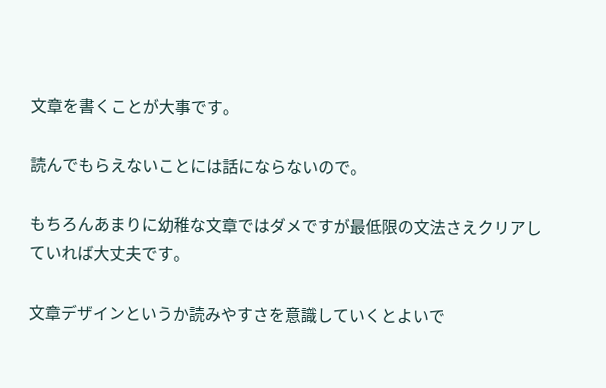文章を書くことが大事です。

読んでもらえないことには話にならないので。

もちろんあまりに幼稚な文章ではダメですが最低限の文法さえクリアしていれば大丈夫です。

文章デザインというか読みやすさを意識していくとよいで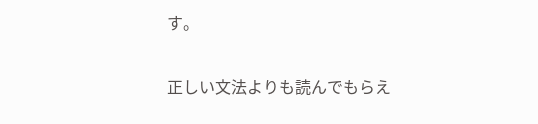す。

正しい文法よりも読んでもらえ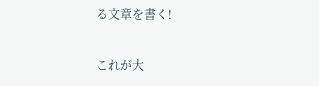る文章を書く!

これが大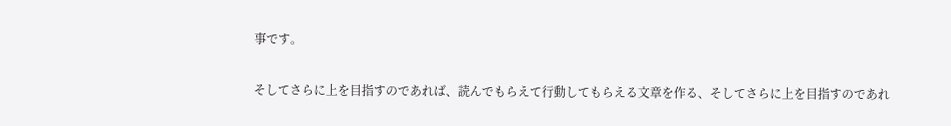事です。

そしてさらに上を目指すのであれば、読んでもらえて行動してもらえる文章を作る、そしてさらに上を目指すのであれ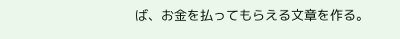ば、お金を払ってもらえる文章を作る。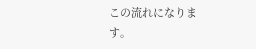この流れになります。